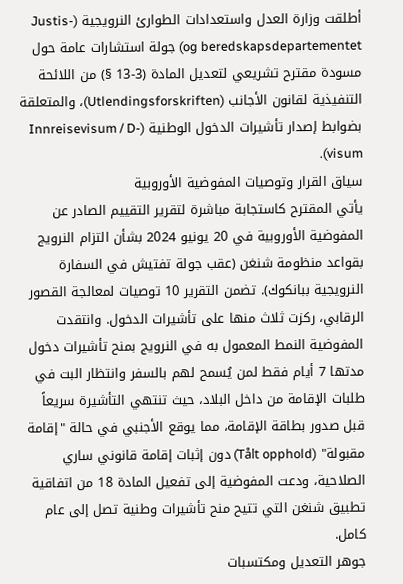أطلقت وزارة العدل واستعدادات الطوارئ النرويجية (Justis- og beredskapsdepartementet) جولة استشارات عامة حول مسودة مقترح تشريعي لتعديل المادة (3-13 §) من اللائحة التنفيذية لقانون الأجانب (Utlendingsforskriften)، والمتعلقة بضوابط إصدار تأشيرات الدخول الوطنية (Innreisevisum / D-visum).
سياق القرار وتوصيات المفوضية الأوروبية
يأتي المقترح كاستجابة مباشرة لتقرير التقييم الصادر عن المفوضية الأوروبية في 20 يونيو 2024 بشأن التزام النرويج بقواعد منظومة شنغن (عقب جولة تفتيش في السفارة النرويجية ببانكوك). تضمن التقرير 10 توصيات لمعالجة القصور الرقابي، ركزت ثلاث منها على تأشيرات الدخول. وانتقدت المفوضية النمط المعمول به في النرويج بمنح تأشيرات دخول مدتها 7 أيام فقط لمن يُسمح لهم بالسفر وانتظار البت في طلبات الإقامة من داخل البلاد، حيث تنتهي التأشيرة سريعاً قبل صدور بطاقة الإقامة، مما يوقع الأجنبي في حالة "إقامة مقبولة" (Tålt opphold) دون إثبات إقامة قانوني ساري الصلاحية، ودعت المفوضية إلى تفعيل المادة 18 من اتفاقية تطبيق شنغن التي تتيح منح تأشيرات وطنية تصل إلى عام كامل.
جوهر التعديل ومكتسبات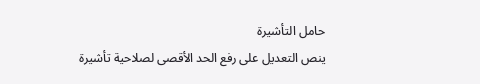حامل التأشيرة
ينص التعديل على رفع الحد الأقصى لصلاحية تأشيرة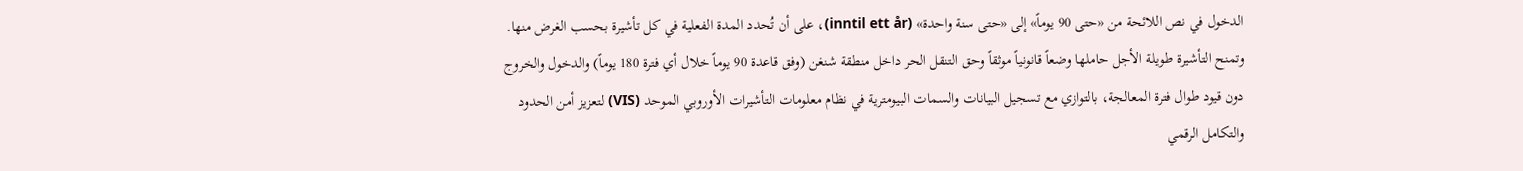الدخول في نص اللائحة من «حتى 90 يوماً» إلى «حتى سنة واحدة» (inntil ett år)، على أن تُحدد المدة الفعلية في كل تأشيرة بحسب الغرض منها. وتمنح التأشيرة طويلة الأجل حاملها وضعاً قانونياً موثقاً وحق التنقل الحر داخل منطقة شنغن (وفق قاعدة 90 يوماً خلال أي فترة 180 يوماً) والدخول والخروج دون قيود طوال فترة المعالجة، بالتوازي مع تسجيل البيانات والسمات البيومترية في نظام معلومات التأشيرات الأوروبي الموحد (VIS) لتعزيز أمن الحدود والتكامل الرقمي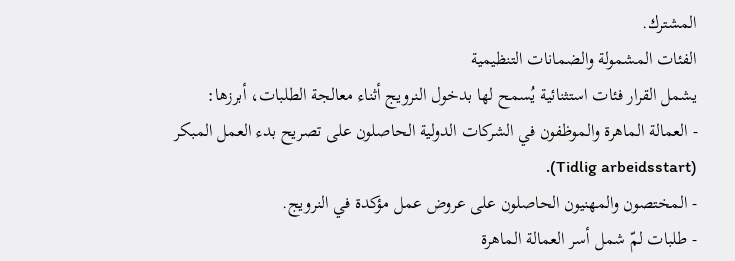المشترك.
الفئات المشمولة والضمانات التنظيمية
يشمل القرار فئات استثنائية يُسمح لها بدخول النرويج أثناء معالجة الطلبات، أبرزها:
- العمالة الماهرة والموظفون في الشركات الدولية الحاصلون على تصريح بدء العمل المبكر (Tidlig arbeidsstart).
- المختصون والمهنيون الحاصلون على عروض عمل مؤكدة في النرويج.
- طلبات لمّ شمل أسر العمالة الماهرة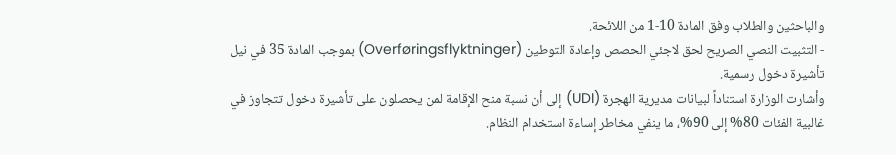والباحثين والطلاب وفق المادة 10-1 من اللائحة.
- التثبيت النصي الصريح لحق لاجئي الحصص وإعادة التوطين (Overføringsflyktninger) بموجب المادة 35 في نيل تأشيرة دخول رسمية.
وأشارت الوزارة استناداً لبيانات مديرية الهجرة (UDI) إلى أن نسبة منح الإقامة لمن يحصلون على تأشيرة دخول تتجاوز في غالبية الفئات 80% إلى 90%، ما ينفي مخاطر إساءة استخدام النظام.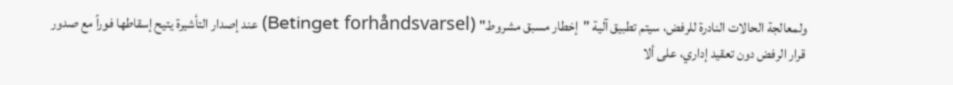ولمعالجة الحالات النادرة للرفض، سيتم تطبيق آلية "إخطار مسبق مشروط" (Betinget forhåndsvarsel) عند إصدار التأشيرة يتيح إسقاطها فوراً مع صدور قرار الرفض دون تعقيد إداري، على ألا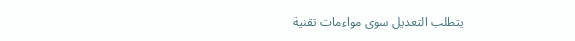يتطلب التعديل سوى مواءمات تقنية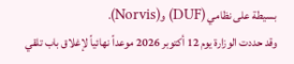بسيطة على نظامي (DUF) و(Norvis).
وقد حددت الوزارة يوم 12 أكتوبر 2026 موعداً نهائياً لإغلاق باب تلقي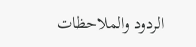الردود والملاحظات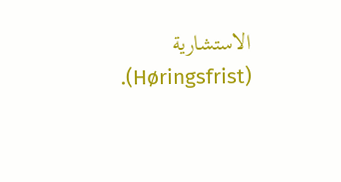الاستشارية (Høringsfrist).